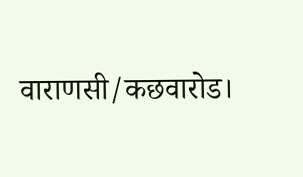वाराणसी/कछवारोड।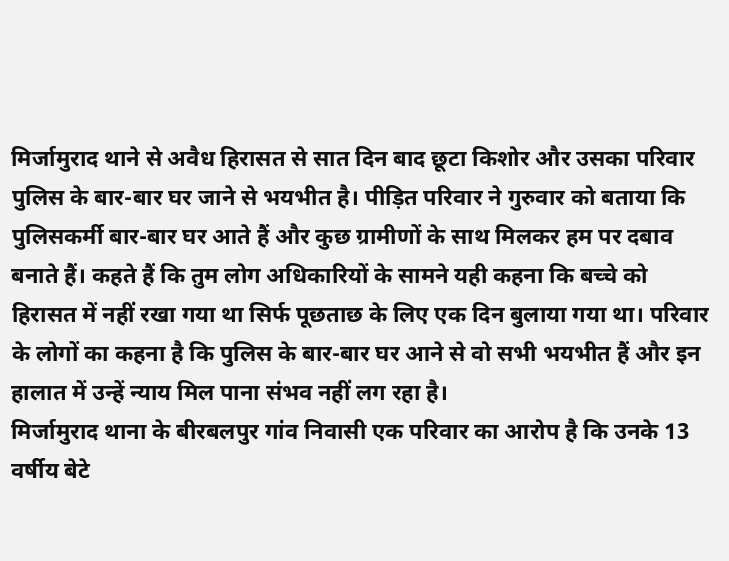मिर्जामुराद थाने से अवैध हिरासत से सात दिन बाद छूटा किशोर और उसका परिवार पुलिस के बार-बार घर जाने से भयभीत है। पीड़ित परिवार ने गुरुवार को बताया कि पुलिसकर्मी बार-बार घर आते हैं और कुछ ग्रामीणों के साथ मिलकर हम पर दबाव बनाते हैं। कहते हैं कि तुम लोग अधिकारियों के सामने यही कहना कि बच्चे को हिरासत में नहीं रखा गया था सिर्फ पूछताछ के लिए एक दिन बुलाया गया था। परिवार के लोगों का कहना है कि पुलिस के बार-बार घर आने से वो सभी भयभीत हैं और इन हालात में उन्हें न्याय मिल पाना संभव नहीं लग रहा है।
मिर्जामुराद थाना के बीरबलपुर गांव निवासी एक परिवार का आरोप है कि उनके 13 वर्षीय बेटे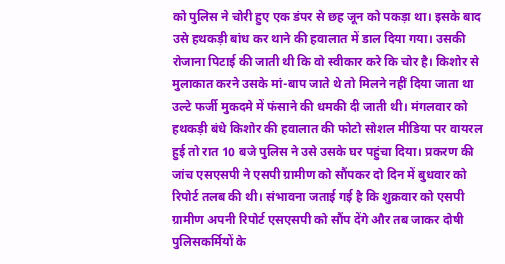को पुलिस ने चोरी हुए एक डंपर से छह जून को पकड़ा था। इसके बाद उसे हथकड़ी बांध कर थाने की हवालात में डाल दिया गया। उसकी रोजाना पिटाई की जाती थी कि वो स्वीकार करे कि चोर है। किशोर से मुलाकात करने उसके मां-बाप जाते थे तो मिलने नहीं दिया जाता था उल्टे फर्जी मुकदमे में फंसाने की धमकी दी जाती थी। मंगलवार को हथकड़ी बंधे किशोर की हवालात की फोटो सोशल मीडिया पर वायरल हुई तो रात 10 बजे पुलिस ने उसे उसके घर पहुंचा दिया। प्रकरण की जांच एसएसपी ने एसपी ग्रामीण को सौंपकर दो दिन में बुधवार को रिपोर्ट तलब की थी। संभावना जताई गई है कि शुक्रवार को एसपी ग्रामीण अपनी रिपोर्ट एसएसपी को सौंप देंगे और तब जाकर दोषी पुलिसकर्मियों के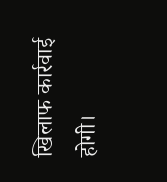खिलाफ कार्रवाई होगी।